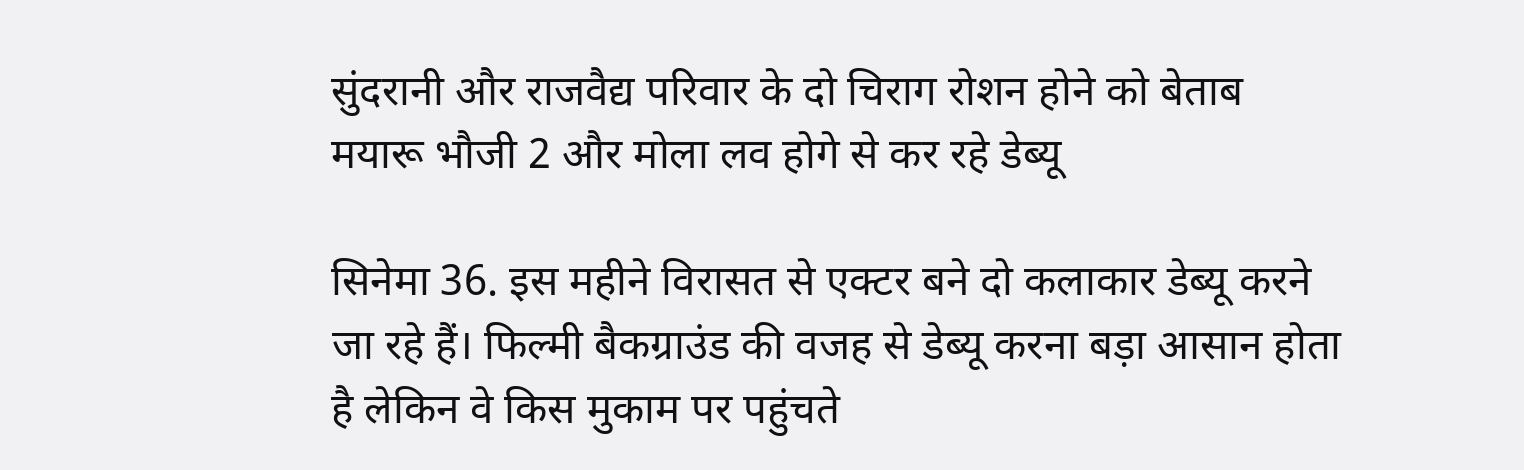सुंदरानी और राजवैद्य परिवार के दो चिराग रोशन होने को बेताब
मयारू भौजी 2 और मोला लव होगे से कर रहे डेब्यू

सिनेमा 36. इस महीने विरासत से एक्टर बने दो कलाकार डेब्यू करने जा रहे हैं। फिल्मी बैकग्राउंड की वजह से डेब्यू करना बड़ा आसान होता है लेकिन वे किस मुकाम पर पहुंचते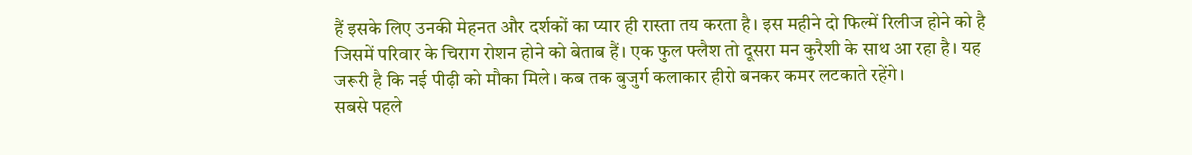हैं इसके लिए उनकी मेहनत और दर्शकों का प्यार ही रास्ता तय करता है। इस महीने दो फिल्में रिलीज होने को है जिसमें परिवार के चिराग रोशन होने को बेताब हैं। एक फुल फ्लैश तो दूसरा मन कुरैशी के साथ आ रहा है। यह जरूरी है कि नई पीढ़ी को मौका मिले। कब तक बुजुर्ग कलाकार हीरो बनकर कमर लटकाते रहेंगे।
सबसे पहले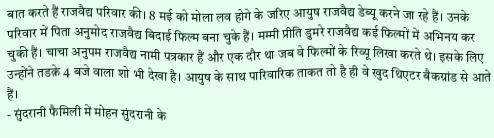बात करते हैं राजवैद्य परिवार की। 8 मई को मोला लव होगे के जरिए आयुष राजवैद्य डेब्यू करने जा रहे हैं। उनके परिवार में पिता अनुमोद राजवैद्य बिदाई फिल्म बना चुके हैं। मम्मी प्रीति डुमरे राजवैद्य कई फिल्मों में अभिनय कर चुकी हैं। चाचा अनुपम राजवैद्य नामी पत्रकार हैं और एक दौर था जब वे फिल्मों के रिव्यू लिखा करते थे। इसके लिए उन्होंने तडक़े 4 बजे वाला शो भी देखा है। आयुष के साथ पारिवारिक ताकत तो है ही वे खुद थिएटर बैकग्रांड से आते हैं।
- सुंदरानी फैमिली में मोहन सुंदरानी के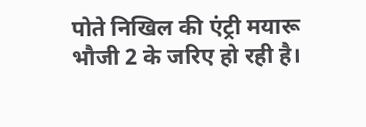पोते निखिल की एंट्री मयारू भौजी 2 के जरिए हो रही है।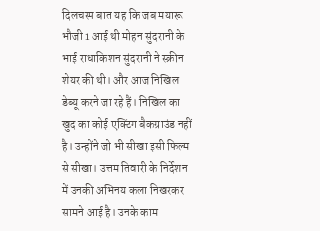दिलचस्प बात यह कि जब मयारू भौजी 1 आई थी मोहन सुंदरानी के भाई राधाकिशन सुंदरानी ने स्क्रीन शेयर की थी। और आज निखिल डेब्यू करने जा रहे हैं। निखिल का खुद का कोई एक्टिंग बैकग्राउंड नहीं है। उन्होंने जो भी सीखा इसी फिल्म से सीखा। उत्तम तिवारी के निर्देशन में उनकी अभिनय कला निखरकर सामने आई है। उनके काम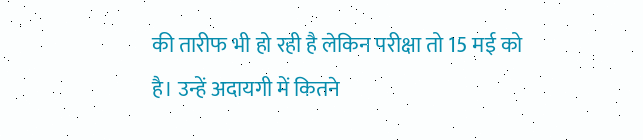की तारीफ भी हो रही है लेकिन परीक्षा तो 15 मई को है। उन्हें अदायगी में कितने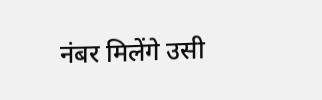नंबर मिलेंगे उसी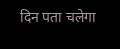दिन पता चलेगा